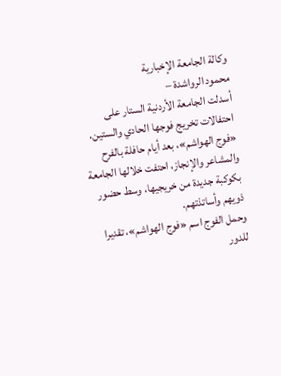وكالة الجامعة الإخبارية
محمود الرواشدة –
أسدلت الجامعة الأردنية الستار على احتفالات تخريج فوجها الحادي والستين، «فوج الهواشم»، بعد أيام حافلة بالفرح والمشاعر والإنجاز، احتفت خلالها الجامعة بكوكبة جديدة من خريجيها، وسط حضور ذويهم وأساتذتهم.
وحمل الفوج اسم «فوج الهواشم»، تقديرا للدور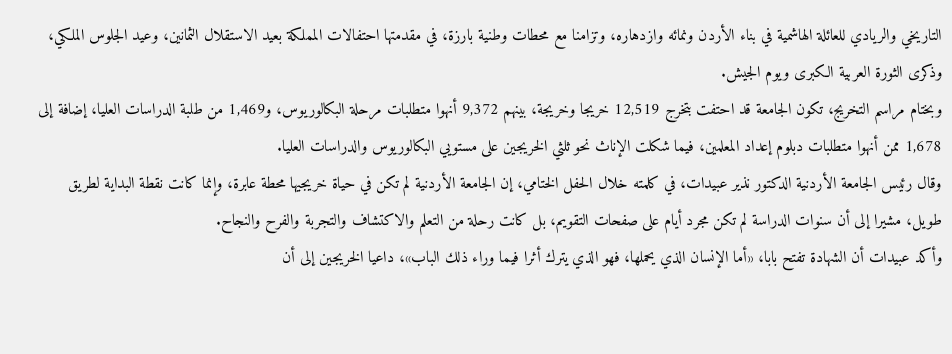التاريخي والريادي للعائلة الهاشمية في بناء الأردن ونمائه وازدهاره، وتزامنا مع محطات وطنية بارزة، في مقدمتها احتفالات المملكة بعيد الاستقلال الثمانين، وعيد الجلوس الملكي، وذكرى الثورة العربية الكبرى ويوم الجيش.
وبختام مراسم التخريج، تكون الجامعة قد احتفت بتخرج 12,519 خريجا وخريجة، بينهم 9,372 أنهوا متطلبات مرحلة البكالوريوس، و1,469 من طلبة الدراسات العليا، إضافة إلى 1,678 ممن أنهوا متطلبات دبلوم إعداد المعلمين، فيما شكلت الإناث نحو ثلثي الخريجين على مستويي البكالوريوس والدراسات العليا.
وقال رئيس الجامعة الأردنية الدكتور نذير عبيدات، في كلمته خلال الحفل الختامي، إن الجامعة الأردنية لم تكن في حياة خريجيها محطة عابرة، وإنما كانت نقطة البداية لطريق طويل، مشيرا إلى أن سنوات الدراسة لم تكن مجرد أيام على صفحات التقويم، بل كانت رحلة من التعلم والاكتشاف والتجربة والفرح والنجاح.
وأكد عبيدات أن الشهادة تفتح بابا، «أما الإنسان الذي يحملها، فهو الذي يترك أثرا فيما وراء ذلك الباب»، داعيا الخريجين إلى أن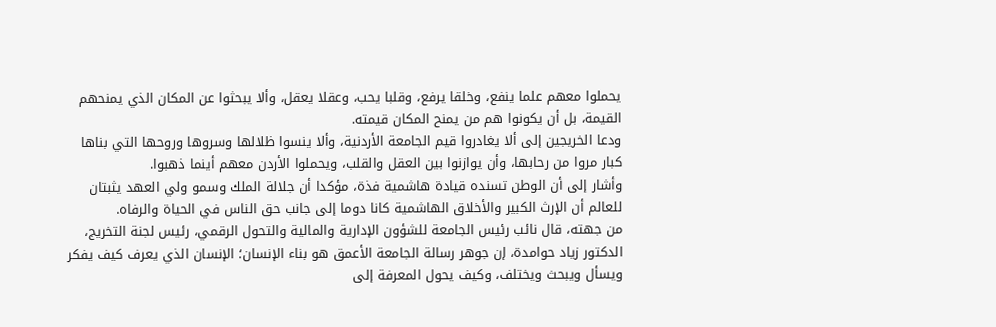يحملوا معهم علما ينفع، وخلقا يرفع، وقلبا يحب، وعقلا يعقل، وألا يبحثوا عن المكان الذي يمنحهم القيمة، بل أن يكونوا هم من يمنح المكان قيمته.
ودعا الخريجين إلى ألا يغادروا قيم الجامعة الأردنية، وألا ينسوا ظلالها وسروها وروحها التي بناها كبار مروا من رحابها، وأن يوازنوا بين العقل والقلب، ويحملوا الأردن معهم أينما ذهبوا.
وأشار إلى أن الوطن تسنده قيادة هاشمية فذة، مؤكدا أن جلالة الملك وسمو ولي العهد يثبتان للعالم أن الإرث الكبير والأخلاق الهاشمية كانا دوما إلى جانب حق الناس في الحياة والرفاه.
من جهته، قال نائب رئيس الجامعة للشؤون الإدارية والمالية والتحول الرقمي، رئيس لجنة التخريج، الدكتور زياد حوامدة، إن جوهر رسالة الجامعة الأعمق هو بناء الإنسان؛ الإنسان الذي يعرف كيف يفكر ويسأل ويبحث ويختلف، وكيف يحول المعرفة إلى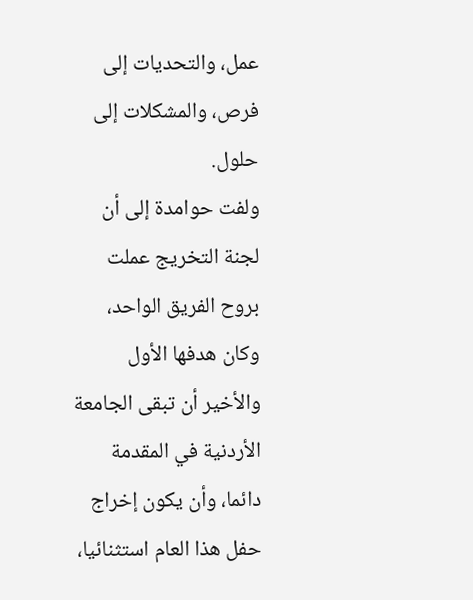عمل، والتحديات إلى فرص، والمشكلات إلى حلول.
ولفت حوامدة إلى أن لجنة التخريج عملت بروح الفريق الواحد، وكان هدفها الأول والأخير أن تبقى الجامعة الأردنية في المقدمة دائما، وأن يكون إخراج حفل هذا العام استثنائيا،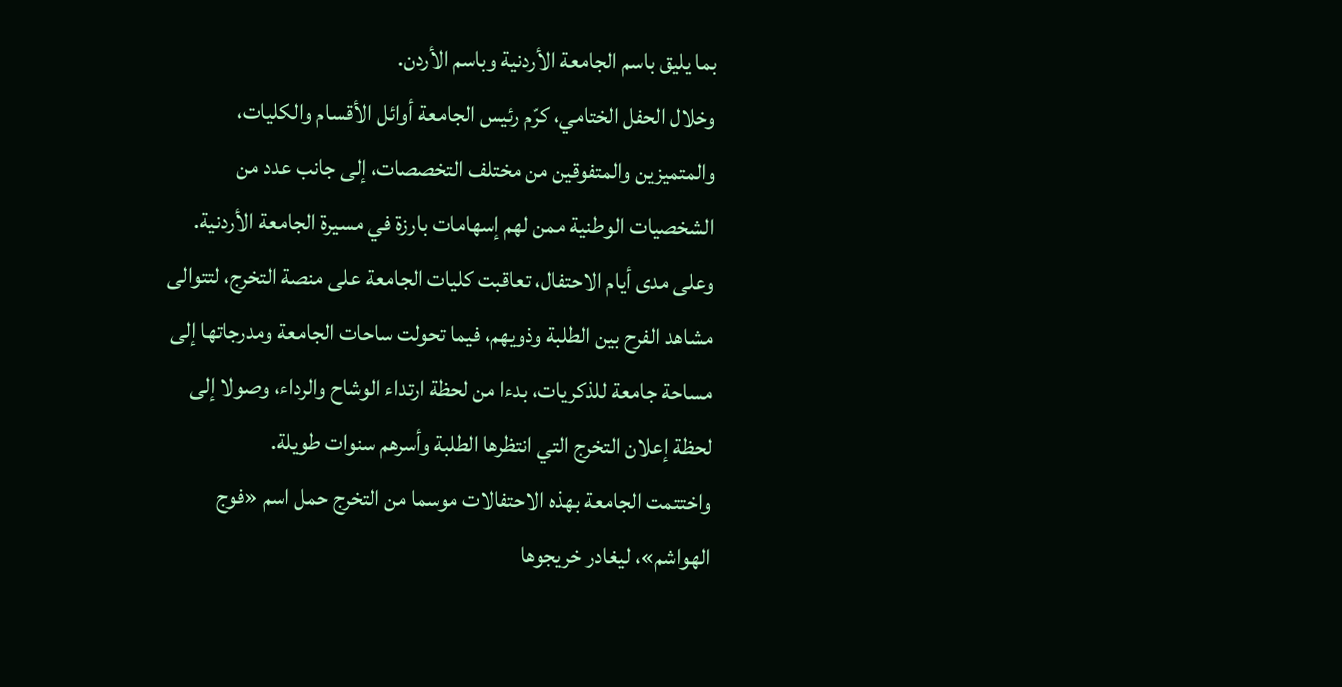بما يليق باسم الجامعة الأردنية وباسم الأردن.
وخلال الحفل الختامي، كرّم رئيس الجامعة أوائل الأقسام والكليات، والمتميزين والمتفوقين من مختلف التخصصات، إلى جانب عدد من الشخصيات الوطنية ممن لهم إسهامات بارزة في مسيرة الجامعة الأردنية.
وعلى مدى أيام الاحتفال، تعاقبت كليات الجامعة على منصة التخرج، لتتوالى مشاهد الفرح بين الطلبة وذويهم، فيما تحولت ساحات الجامعة ومدرجاتها إلى مساحة جامعة للذكريات، بدءا من لحظة ارتداء الوشاح والرداء، وصولا إلى لحظة إعلان التخرج التي انتظرها الطلبة وأسرهم سنوات طويلة.
واختتمت الجامعة بهذه الاحتفالات موسما من التخرج حمل اسم «فوج الهواشم»، ليغادر خريجوها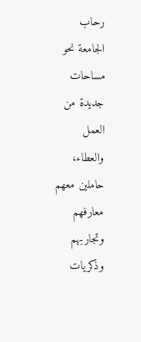رحاب الجامعة نحو مساحات جديدة من العمل والعطاء، حاملين معهم معارفهم وتجاربهم وذكريات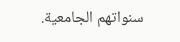سنواتهم الجامعية.